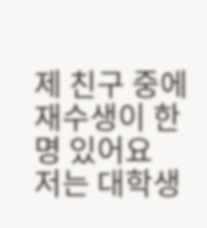제 친구 중에 재수생이 한 명 있어요
저는 대학생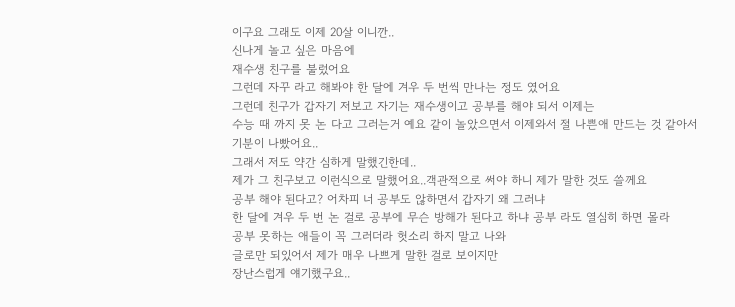이구요 그래도 이제 20살 이니깐..
신나게 놀고 싶은 마음에
재수생 친구를 불렀어요
그런데 자꾸 라고 해봐야 한 달에 겨우 두 번씩 만나는 정도 였어요
그런데 친구가 갑자기 저보고 자기는 재수생이고 공부를 해야 되서 이제는
수능 때 까지 못 논 다고 그러는거 예요 같이 놀았으면서 이제와서 절 나쁜애 만드는 것 같아서
기분이 나빴어요..
그래서 저도 약간 심하게 말했긴한데..
제가 그 친구보고 이런식으로 말했어요..객관적으로 써야 하니 제가 말한 것도 쓸께요
공부 해야 된다고? 어차피 너 공부도 않하면서 갑자기 왜 그러냐
한 달에 겨우 두 번 논 걸로 공부에 무슨 방해가 된다고 하냐 공부 라도 열심히 하면 몰라
공부 못하는 애들이 꼭 그러더라 헛소리 하지 말고 나와
글로만 되있어서 제가 매우 나쁘게 말한 걸로 보이지만
장난스럽게 얘기했구요..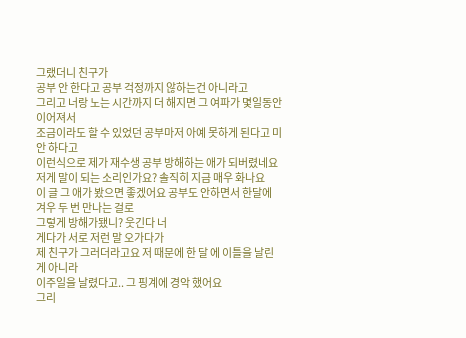그랬더니 친구가
공부 안 한다고 공부 걱정까지 않하는건 아니라고
그리고 너랑 노는 시간까지 더 해지면 그 여파가 몇일동안 이어져서
조금이라도 할 수 있었던 공부마저 아예 못하게 된다고 미안 하다고
이런식으로 제가 재수생 공부 방해하는 애가 되버렸네요
저게 말이 되는 소리인가요? 솔직히 지금 매우 화나요
이 글 그 애가 봤으면 좋겠어요 공부도 안하면서 한달에 겨우 두 번 만나는 걸로
그렇게 방해가됐니? 웃긴다 너
게다가 서로 저런 말 오가다가
제 친구가 그러더라고요 저 때문에 한 달 에 이틀을 날린 게 아니라
이주일을 날렸다고.. 그 핑계에 경악 했어요
그리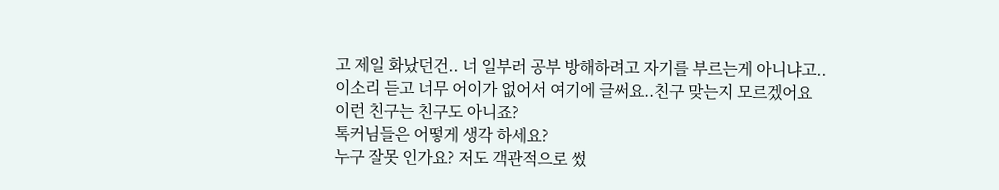고 제일 화났던건.. 너 일부러 공부 방해하려고 자기를 부르는게 아니냐고..
이소리 듣고 너무 어이가 없어서 여기에 글써요..친구 맞는지 모르겠어요
이런 친구는 친구도 아니죠?
톡커님들은 어떻게 생각 하세요?
누구 잘못 인가요? 저도 객관적으로 썼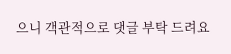으니 객관적으로 댓글 부탁 드려요